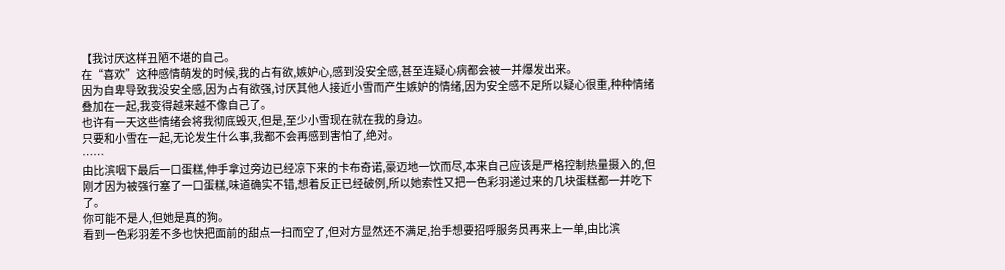【我讨厌这样丑陋不堪的自己。
在“喜欢”这种感情萌发的时候,我的占有欲,嫉妒心,感到没安全感,甚至连疑心病都会被一并爆发出来。
因为自卑导致我没安全感,因为占有欲强,讨厌其他人接近小雪而产生嫉妒的情绪,因为安全感不足所以疑心很重,种种情绪叠加在一起,我变得越来越不像自己了。
也许有一天这些情绪会将我彻底毁灭,但是,至少小雪现在就在我的身边。
只要和小雪在一起,无论发生什么事,我都不会再感到害怕了,绝对。
……
由比滨咽下最后一口蛋糕,伸手拿过旁边已经凉下来的卡布奇诺,豪迈地一饮而尽,本来自己应该是严格控制热量摄入的,但刚才因为被强行塞了一口蛋糕,味道确实不错,想着反正已经破例,所以她索性又把一色彩羽递过来的几块蛋糕都一并吃下了。
你可能不是人,但她是真的狗。
看到一色彩羽差不多也快把面前的甜点一扫而空了,但对方显然还不满足,抬手想要招呼服务员再来上一单,由比滨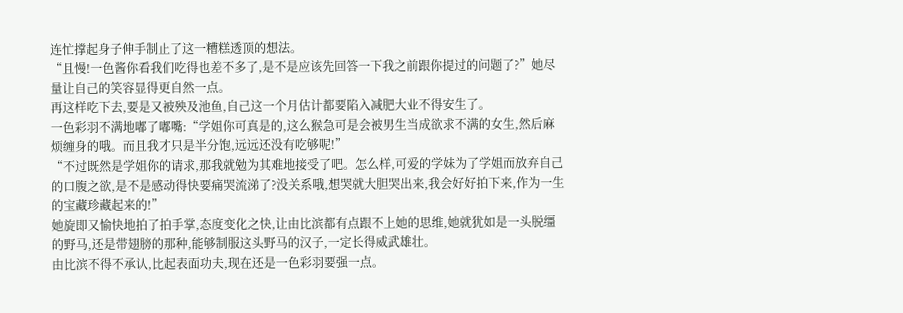连忙撑起身子伸手制止了这一糟糕透顶的想法。
“且慢!一色酱你看我们吃得也差不多了,是不是应该先回答一下我之前跟你提过的问题了?”她尽量让自己的笑容显得更自然一点。
再这样吃下去,要是又被殃及池鱼,自己这一个月估计都要陷入减肥大业不得安生了。
一色彩羽不满地嘟了嘟嘴:“学姐你可真是的,这么猴急可是会被男生当成欲求不满的女生,然后麻烦缠身的哦。而且我才只是半分饱,远远还没有吃够呢!”
“不过既然是学姐你的请求,那我就勉为其难地接受了吧。怎么样,可爱的学妹为了学姐而放弃自己的口腹之欲,是不是感动得快要痛哭流涕了?没关系哦,想哭就大胆哭出来,我会好好拍下来,作为一生的宝藏珍藏起来的!”
她旋即又愉快地拍了拍手掌,态度变化之快,让由比滨都有点跟不上她的思维,她就犹如是一头脱缰的野马,还是带翅膀的那种,能够制服这头野马的汉子,一定长得威武雄壮。
由比滨不得不承认,比起表面功夫,现在还是一色彩羽要强一点。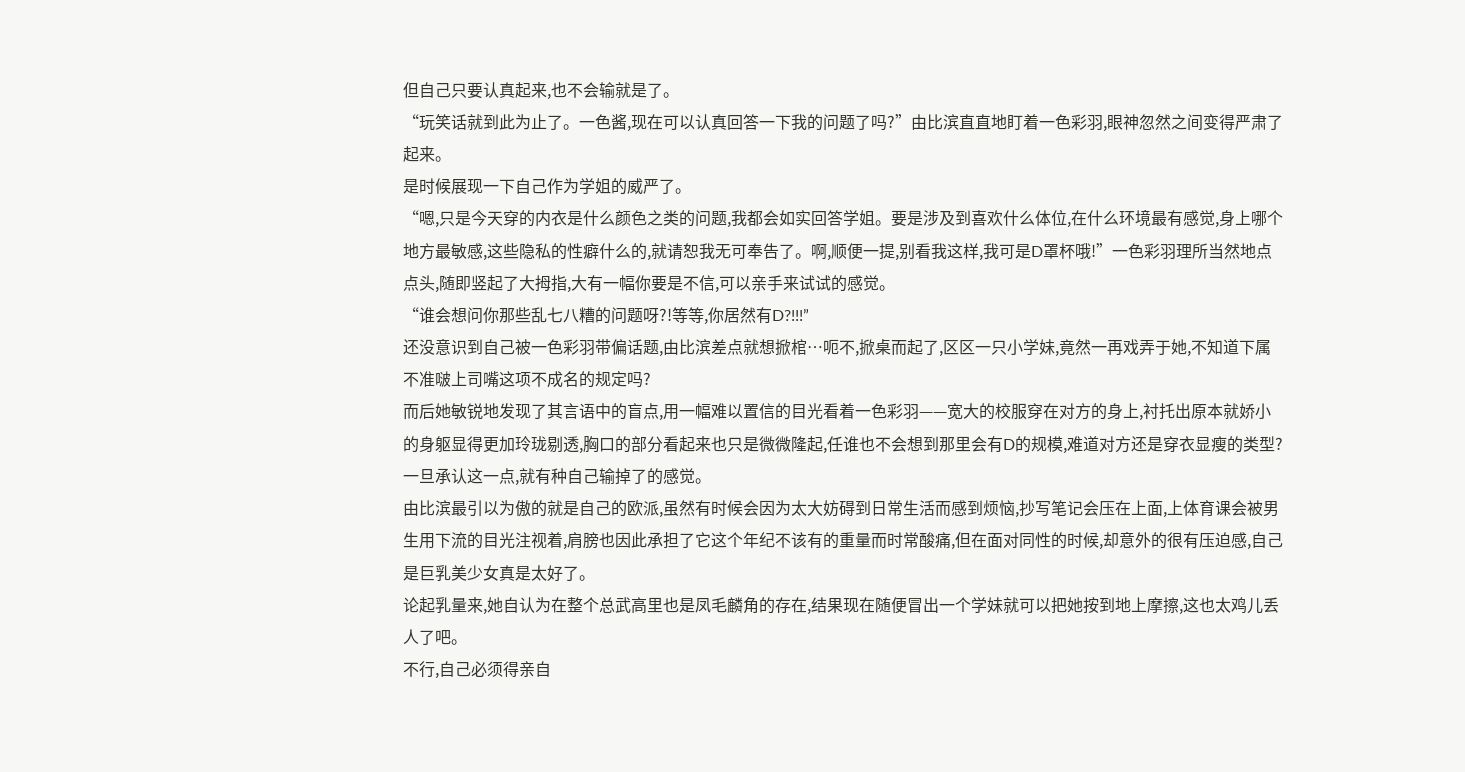但自己只要认真起来,也不会输就是了。
“玩笑话就到此为止了。一色酱,现在可以认真回答一下我的问题了吗?”由比滨直直地盯着一色彩羽,眼神忽然之间变得严肃了起来。
是时候展现一下自己作为学姐的威严了。
“嗯,只是今天穿的内衣是什么颜色之类的问题,我都会如实回答学姐。要是涉及到喜欢什么体位,在什么环境最有感觉,身上哪个地方最敏感,这些隐私的性癖什么的,就请恕我无可奉告了。啊,顺便一提,别看我这样,我可是D罩杯哦!”一色彩羽理所当然地点点头,随即竖起了大拇指,大有一幅你要是不信,可以亲手来试试的感觉。
“谁会想问你那些乱七八糟的问题呀?!等等,你居然有D?!!!”
还没意识到自己被一色彩羽带偏话题,由比滨差点就想掀棺…呃不,掀桌而起了,区区一只小学妹,竟然一再戏弄于她,不知道下属不准啵上司嘴这项不成名的规定吗?
而后她敏锐地发现了其言语中的盲点,用一幅难以置信的目光看着一色彩羽——宽大的校服穿在对方的身上,衬托出原本就娇小的身躯显得更加玲珑剔透,胸口的部分看起来也只是微微隆起,任谁也不会想到那里会有D的规模,难道对方还是穿衣显瘦的类型?
一旦承认这一点,就有种自己输掉了的感觉。
由比滨最引以为傲的就是自己的欧派,虽然有时候会因为太大妨碍到日常生活而感到烦恼,抄写笔记会压在上面,上体育课会被男生用下流的目光注视着,肩膀也因此承担了它这个年纪不该有的重量而时常酸痛,但在面对同性的时候,却意外的很有压迫感,自己是巨乳美少女真是太好了。
论起乳量来,她自认为在整个总武高里也是凤毛麟角的存在,结果现在随便冒出一个学妹就可以把她按到地上摩擦,这也太鸡儿丢人了吧。
不行,自己必须得亲自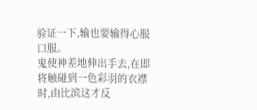验证一下,输也要输得心服口服。
鬼使神差地伸出手去,在即将触碰到一色彩羽的衣襟时,由比滨这才反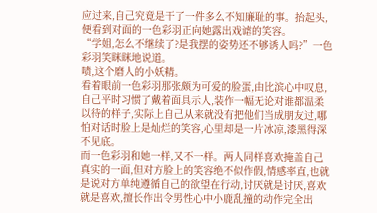应过来,自己究竟是干了一件多么不知廉耻的事。抬起头,便看到对面的一色彩羽正向她露出戏谑的笑容。
“学姐,怎么不继续了?是我摆的姿势还不够诱人吗?”一色彩羽笑眯眯地说道。
啧,这个磨人的小妖精。
看着眼前一色彩羽那张颇为可爱的脸蛋,由比滨心中叹息,自己平时习惯了戴着面具示人,装作一幅无论对谁都温柔以待的样子,实际上自己从来就没有把他们当成朋友过,哪怕对话时脸上是灿烂的笑容,心里却是一片冰凉,漆黑得深不见底。
而一色彩羽和她一样,又不一样。两人同样喜欢掩盖自己真实的一面,但对方脸上的笑容绝不似作假,情感率直,也就是说对方单纯遵循自己的欲望在行动,讨厌就是讨厌,喜欢就是喜欢,擅长作出令男性心中小鹿乱撞的动作完全出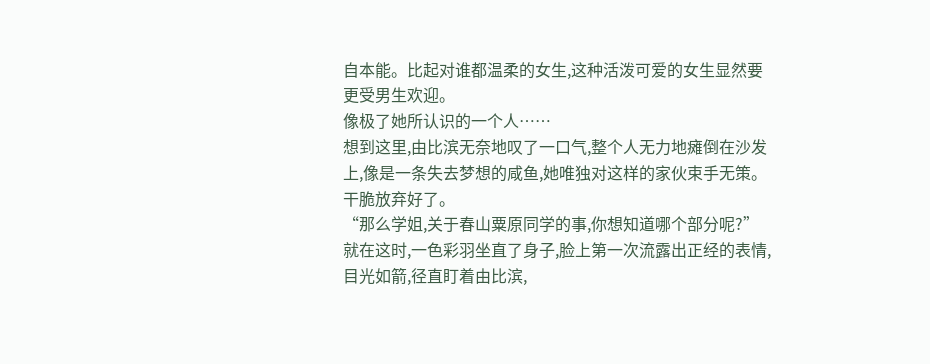自本能。比起对谁都温柔的女生,这种活泼可爱的女生显然要更受男生欢迎。
像极了她所认识的一个人……
想到这里,由比滨无奈地叹了一口气,整个人无力地瘫倒在沙发上,像是一条失去梦想的咸鱼,她唯独对这样的家伙束手无策。
干脆放弃好了。
“那么学姐,关于春山粟原同学的事,你想知道哪个部分呢?”
就在这时,一色彩羽坐直了身子,脸上第一次流露出正经的表情,目光如箭,径直盯着由比滨,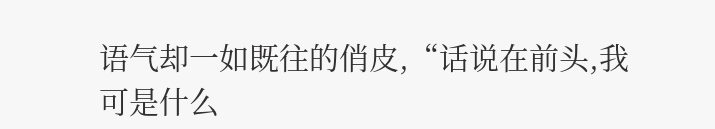语气却一如既往的俏皮,“话说在前头,我可是什么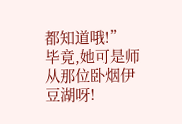都知道哦!”
毕竟,她可是师从那位卧烟伊豆湖呀!